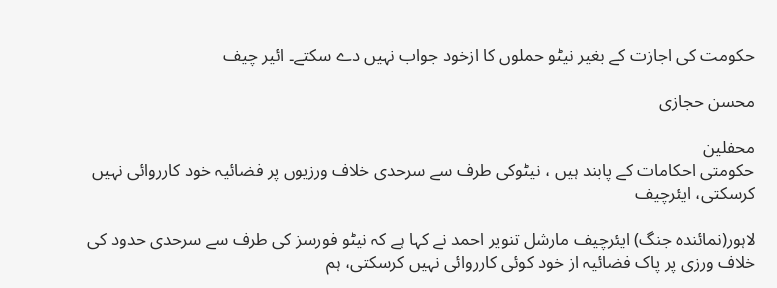حکومت کی اجازت کے بغیر نیٹو حملوں کا ازخود جواب نہیں دے سکتے۔ ائیر چیف

محسن حجازی

محفلین
حکومتی احکامات کے پابند ہیں ، نیٹوکی طرف سے سرحدی خلاف ورزیوں پر فضائیہ خود کارروائی نہیں کرسکتی، ایئرچیف

لاہور(نمائندہ جنگ) ایئرچیف مارشل تنویر احمد نے کہا ہے کہ نیٹو فورسز کی طرف سے سرحدی حدود کی خلاف ورزی پر پاک فضائیہ از خود کوئی کارروائی نہیں کرسکتی، ہم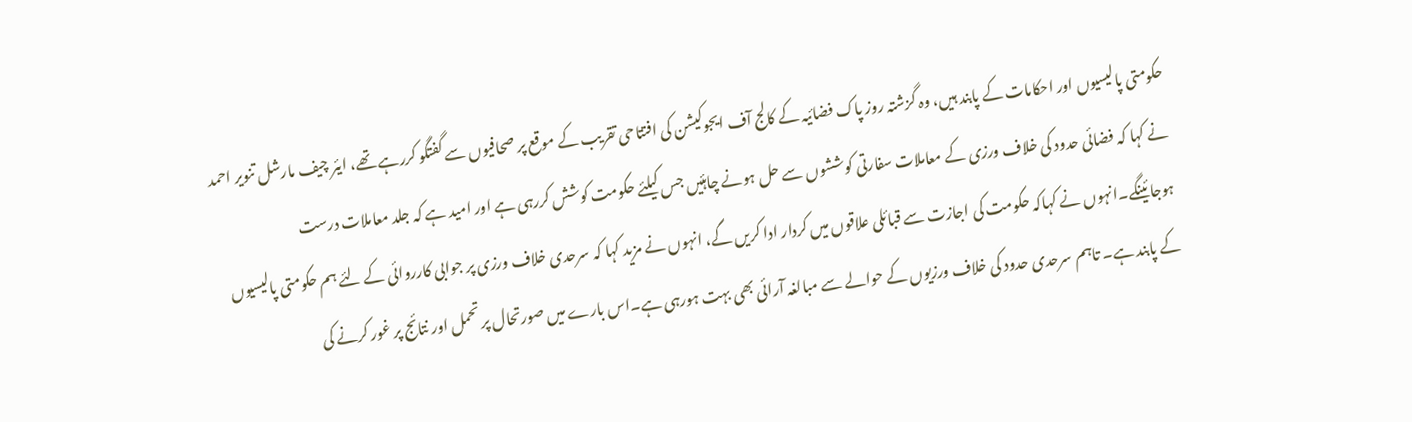حکومتی پالیسیوں اور احکامات کے پابند ہیں، وہ گزشتہ روز پاک فضائیہ کے کالج آف ایجوکیشن کی افتتاحی تقریب کے موقع پر صحافیوں سے گفتگو کررہے تھے، ایئر چیف مارشل تنویر احمد نے کہا کہ فضائی حدود کی خلاف ورزی کے معاملات سفارتی کوششوں سے حل ہونے چاہئیں جس کیلئے حکومت کوشش کررہی ہے اور امید ہے کہ جلد معاملات درست ہوجائینگے۔انہوں نے کہاکہ حکومت کی اجازت سے قبائلی علاقوں میں کردار ادا کریں گے، انہوں نے مزید کہا کہ سرحدی خلاف ورزی پر جوابی کارروائی کے لئے ہم حکومتی پالیسیوں کے پابند ہے۔ تاہم سرحدی حدود کی خلاف ورزیوں کے حوالے سے مبالغہ آرائی بھی بہت ہورہی ہے۔اس بارے میں صورتحال پر تحمل اور نتائج پر غور کرنے کی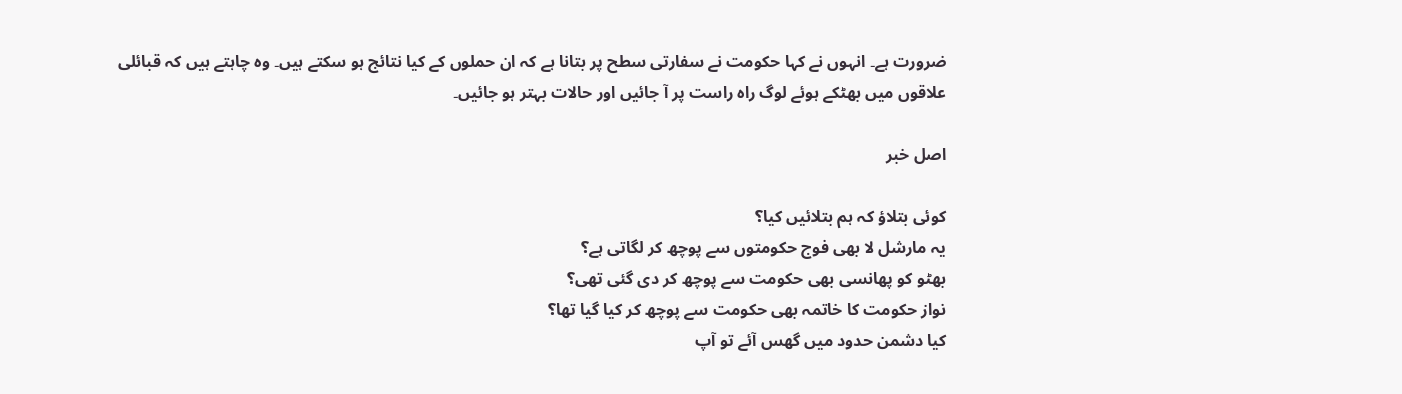ضرورت ہے۔ انہوں نے کہا حکومت نے سفارتی سطح پر بتانا ہے کہ ان حملوں کے کیا نتائج ہو سکتے ہیں۔ وہ چاہتے ہیں کہ قبائلی علاقوں میں بھٹکے ہوئے لوگ راہ راست پر آ جائیں اور حالات بہتر ہو جائیں۔

اصل خبر

کوئی بتلاؤ کہ ہم بتلائیں کیا؟
یہ مارشل لا بھی فوج حکومتوں سے پوچھ کر لگاتی ہے؟
بھٹو کو پھانسی بھی حکومت سے پوچھ کر دی گئی تھی؟
نواز حکومت کا خاتمہ بھی حکومت سے پوچھ کر کیا گیا تھا؟
کیا دشمن حدود میں گھس آئے تو آپ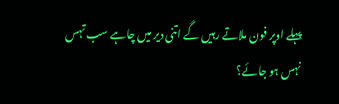پہلے اوپر فون ملاتے رہیں گے اتنی دیر میں چاہے سب تہس نہس ہو جائے؟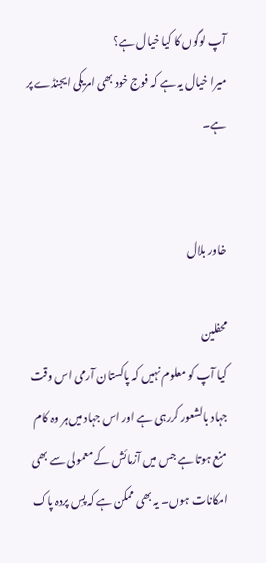آپ لوگوں کا کیا خیال ہے؟
میرا خیال یہ ہے کہ فوج خود بھی امریکی ایجنڈے پر ہے۔


خاور بلال

محفلین
کیا آپ کو معلوم نہیں کہ پاکستان آرمی اس وقت جہاد بالشعور کررہی ہے اور اس جہاد میں‌ہر وہ کام منع ہوتا ہے جس میں آزمائش کے معمولی سے بھی امکانات ہوں۔ یہ بھی ممکن ہے کہ پسِ پردہ پاک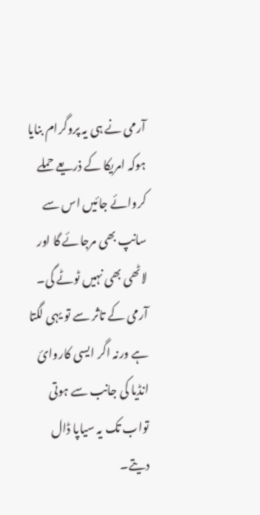آرمی نے ہی یہ پروگرام بنایا ہوکہ امریکا کے ذریعے حملے کروائے جائیں اس سے سانپ بھی مرجائے گا اور لاٹھی بھی نہیں ٹوٹے گی۔ آرمی کے تاثر سے تو یہی لگتا ہے ورنہ اگر ایسی کاروائ انڈیا کی جانب سے ہوتی تواب تک یہ سیاپا ڈال دیتے۔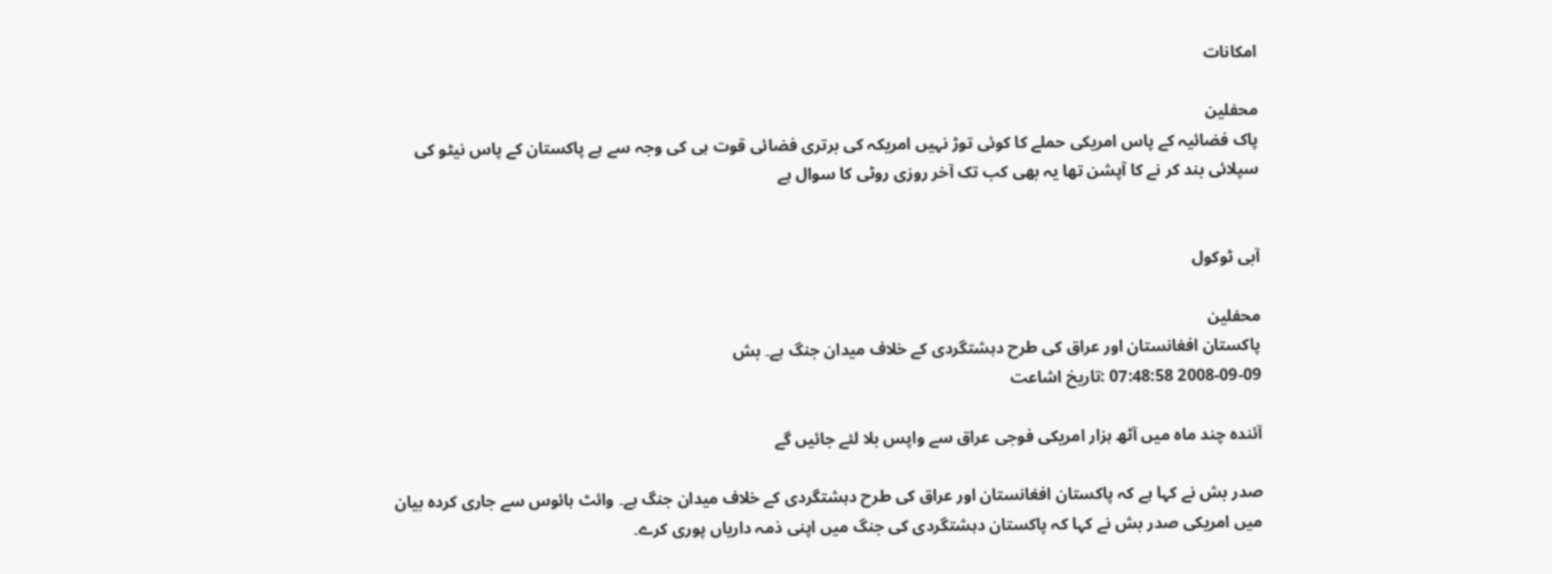امکانات

محفلین
پاک فضائیہ کے پاس امریکی حملے کا کوئی توڑ نہیں امریکہ کی برتری فضائی قوت ہی کی وجہ سے ہے پاکستان کے پاس نیٹو کی سپلائی بند کر نے کا آپشن تھا یہ بھی کب تک آخر روزی روٹی کا سوال ہے


آبی ٹوکول

محفلین
پاکستان افغانستان اور عراق کی طرح دہشتگردی کے خلاف میدان جنگ ہے۔ بش
2008-09-09 07:48:58 :تاریخ اشاعت

آئندہ چند ماہ میں آٹھ ہزار امریکی فوجی عراق سے واپس بلا لئے جائیں گے

صدر بش نے کہا ہے کہ پاکستان افغانستان اور عراق کی طرح دہشتگردی کے خلاف میدان جنگ ہے۔ وائٹ ہائوس سے جاری کردہ بیان میں امریکی صدر بش نے کہا کہ پاکستان دہشتگردی کی جنگ میں اپنی ذمہ داریاں پوری کرے۔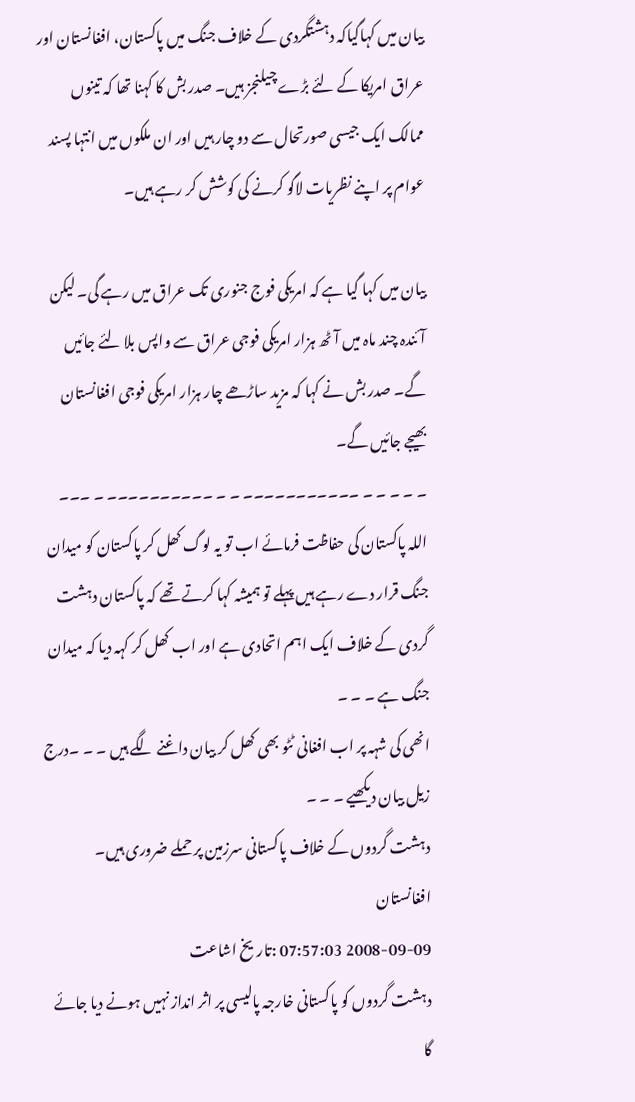بیان میں کہاگیاکہ دہشتگردی کے خلاف جنگ میں پاکستان، افغانستان اور عراق امریکا کے لئے بڑے چیلنجز ہیں۔ صدر بش کا کہنا تھا کہ تینوں ممالک ایک جیسی صورتحال سے دو چار ہیں اور ان ملکوں میں انتہا پسند عوام پر اپنے نظریات لاگو کرنے کی کوشش کر رہے ہیں۔

بیان میں کہا گیا ہے کہ امریکی فوج جنوری تک عراق میں رہے گی۔ لیکن آئندہ چند ماہ میں آٹھ ہزار امریکی فوجی عراق سے واپس بلا لئے جائیں گے۔ صدر بش نے کہا کہ مزید ساڑھے چار ہزار امریکی فوجی افغانستان بھیجے جائیں گے۔
۔ ۔ ۔ ۔ ۔ ۔۔۔۔۔۔۔۔۔۔۔ ۔ ۔ ۔۔۔۔۔۔۔۔۔۔ ۔ ۔۔۔
اللہ پاکستان کی حفاظت فرمائے اب تو یہ لوگ کھل کر پاکستان کو میدان جنگ قرار دے رہے ہیں پہلے تو ہمیشہ کہا کرتے تھے کہ پاکستان دہشت گردی کے خلاف ایک اہم اتحادی ہے اور اب کھل کر کہہ دیا کہ میدان جنگ ہے ۔ ۔ ۔
انھی کی شہہ پر اب افغانی ٹٹو بھی کھل کر بیان داغنے لگے ہیں ۔ ۔ ۔درج زیل بیان دیکھیے ۔ ۔ ۔
دہشت گردوں کے خلاف پاکستانی سرزمین پر حملے ضروری ہیں۔ افغانستان
2008-09-09 07:57:03 :تاریخ اشاعت
دہشت گردوں کو پاکستانی خارجہ پالیسی پر اثر انداز نہیں ہونے دیا جائے گا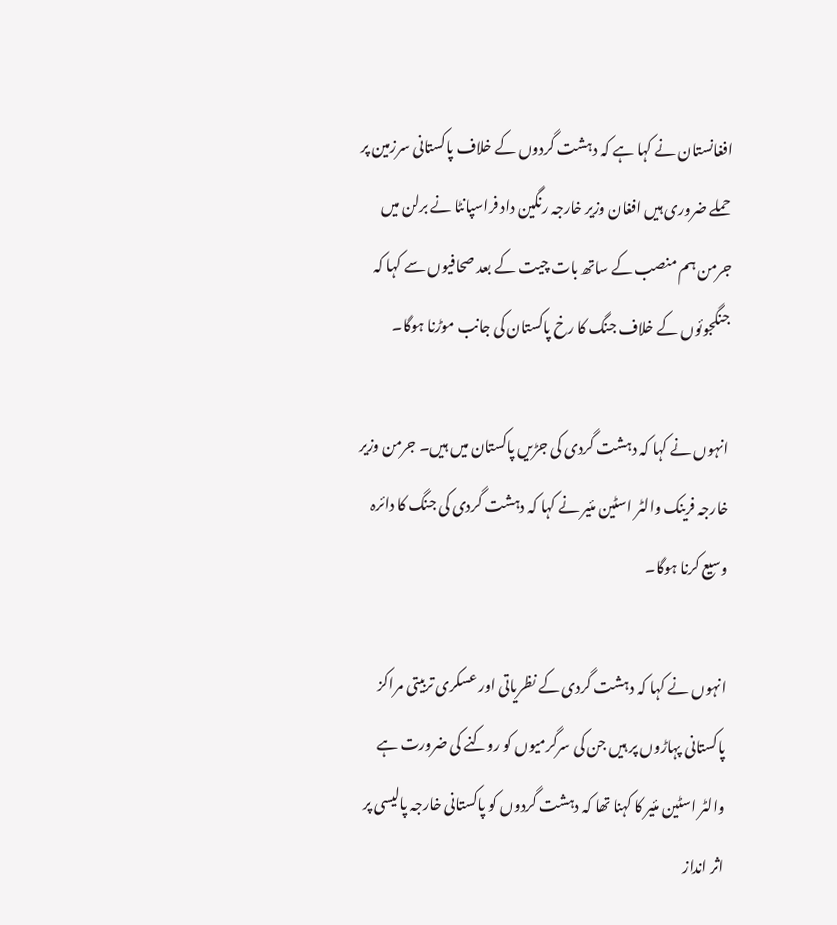افغانستان نے کہا ہے کہ دہشت گردوں کے خلاف پاکستانی سرزمین پر حملے ضروری ہیں افغان وزیر خارجہ رنگین داد فراسپانٹا نے برلن میں جرمن ہم منصب کے ساتھ بات چیت کے بعد صحافیوں سے کہا کہ جنگجوئوں کے خلاف جنگ کا رخ پاکستان کی جانب موڑنا ہوگا۔

انہوں نے کہا کہ دہشت گردی کی جڑیں پاکستان میں ہیں۔ جرمن وزیر خارجہ فرینک والٹر اسٹین مئیر نے کہا کہ دہشت گردی کی جنگ کا دائرہ وسیع کرنا ہوگا۔

انہوں نے کہا کہ دہشت گردی کے نظریاتی اور عسکری تربیتی مراکز پاکستانی پہاڑوں پر ہیں جن کی سرگرمیوں کو روکنے کی ضرورت ہے والٹر اسٹین مئیر کا کہنا تھا کہ دہشت گردوں کو پاکستانی خارجہ پالیسی پر اثر انداز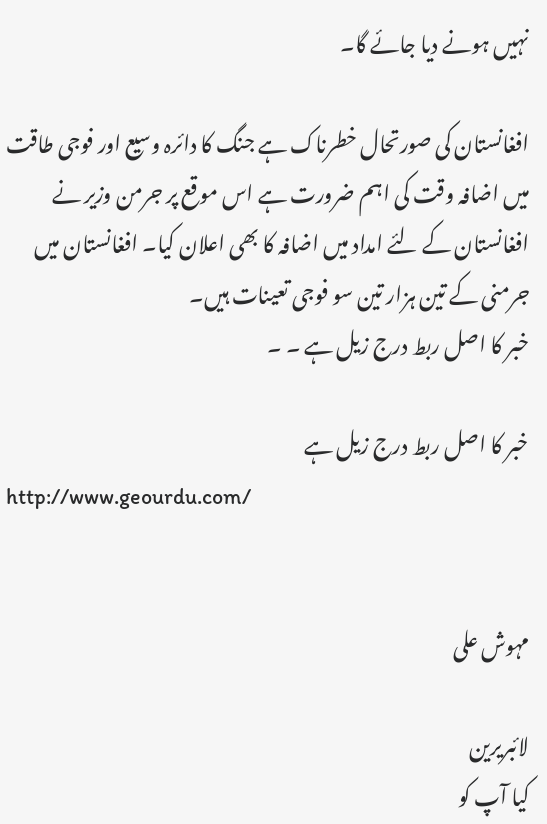نہیں ہونے دیا جائے گا۔

افغانستان کی صورتحال خطرناک ہے جنگ کا دائرہ وسیع اور فوجی طاقت میں اضافہ وقت کی اہم ضرورت ہے اس موقع پر جرمن وزیر نے افغانستان کے لئے امداد میں اضافہ کا بھی اعلان کیا۔ افغانستان میں جرمنی کے تین ہزار تین سو فوجی تعینات ہیں۔
خبر کا اصل ربط درج زیل ہے ۔ ۔

خبر کا اصل ربط درج زیل ہے
http://www.geourdu.com/


مہوش علی

لائبریرین
کیا آپ کو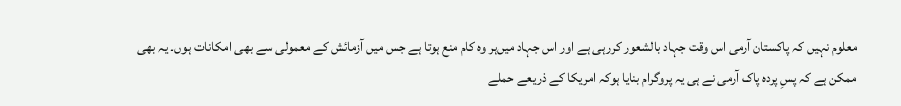معلوم نہیں کہ پاکستان آرمی اس وقت جہاد بالشعور کررہی ہے اور اس جہاد میں‌ہر وہ کام منع ہوتا ہے جس میں آزمائش کے معمولی سے بھی امکانات ہوں۔ یہ بھی ممکن ہے کہ پسِ پردہ پاک آرمی نے ہی یہ پروگرام بنایا ہوکہ امریکا کے ذریعے حملے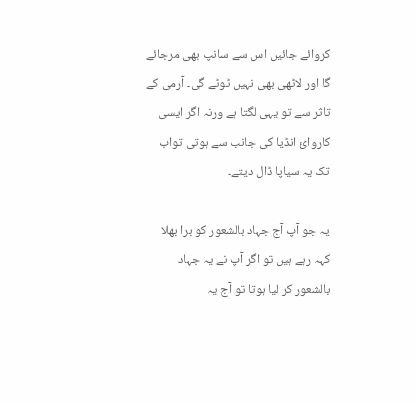کروائے جائیں اس سے سانپ بھی مرجائے گا اور لاٹھی بھی نہیں ٹوٹے گی۔ آرمی کے تاثر سے تو یہی لگتا ہے ورنہ اگر ایسی کاروائ انڈیا کی جانب سے ہوتی تواب تک یہ سیاپا ڈال دیتے۔

یہ جو آپ آج جہاد بالشعور کو برا بھلا کہہ رہے ہیں تو اگر آپ نے یہ جہاد بالشعور کر لیا ہوتا تو آج یہ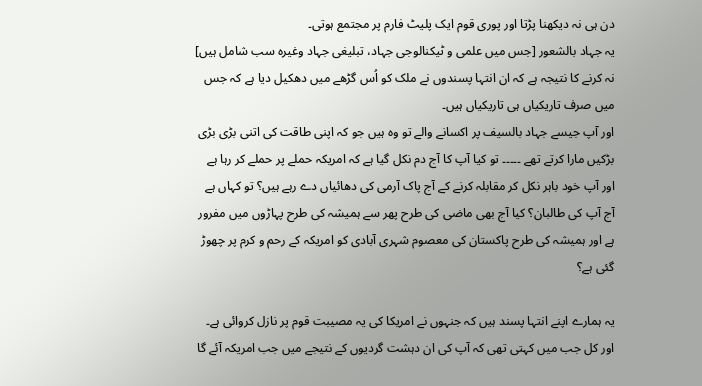دن ہی نہ دیکھنا پڑتا اور پوری قوم ایک پلیٹ فارم پر مجتمع ہوتی۔
یہ جہاد بالشعور [جس میں علمی و ٹیکنالوجی جہاد، تبلیغی جہاد وغیرہ سب شامل ہیں] نہ کرنے کا نتیجہ ہے کہ ان انتہا پسندوں نے ملک کو اُس گڑھے میں دھکیل دیا ہے کہ جس میں صرف تاریکیاں ہی تاریکیاں ہیں۔
اور آپ جیسے جہاد بالسیف پر اکسانے والے تو وہ ہیں جو کہ اپنی طاقت کی اتنی بڑی بڑی بڑکیں مارا کرتے تھے ۔۔۔۔۔ تو کیا آپ کا آج دم نکل گیا ہے کہ امریکہ حملے پر حملے کر رہا ہے اور آپ خود باہر نکل کر مقابلہ کرنے کے آج پاک آرمی کی دھائیاں دے رہے ہیں؟ تو کہاں ہے آج آپ کی طالبان؟ کیا آج بھی ماضی کی طرح پھر سے ہمیشہ کی طرح پہاڑوں میں مفرور ہے اور ہمیشہ کی طرح پاکستان کی معصوم شہری آبادی کو امریکہ کے رحم و کرم پر چھوڑ گئی ہے؟

یہ ہمارے اپنے انتہا پسند ہیں کہ جنہوں نے امریکا کی یہ مصیبت قوم پر نازل کروائی ہے۔ اور کل جب میں کہتی تھی کہ آپ کی ان دہشت گردیوں کے نتیجے میں جب امریکہ آئے گا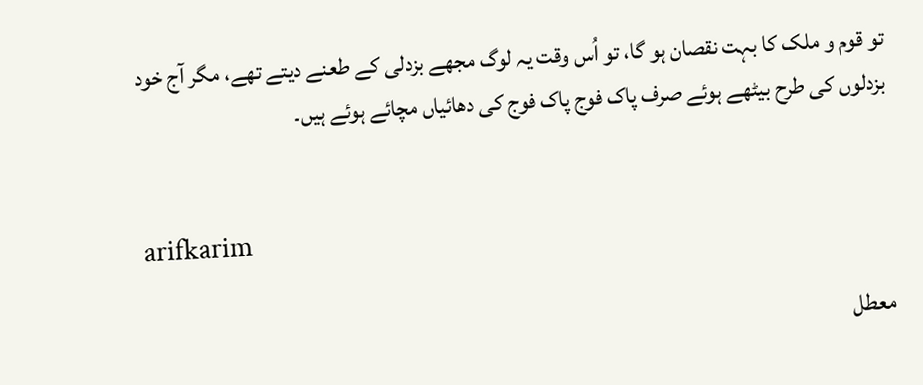تو قوم و ملک کا بہت نقصان ہو گا، تو اُس وقت یہ لوگ مجھے بزدلی کے طعنے دیتے تھے، مگر آج خود بزدلوں کی طرح بیٹھے ہوئے صرف پاک فوج پاک فوج کی دھائیاں مچائے ہوئے ہیں۔


arifkarim

معطل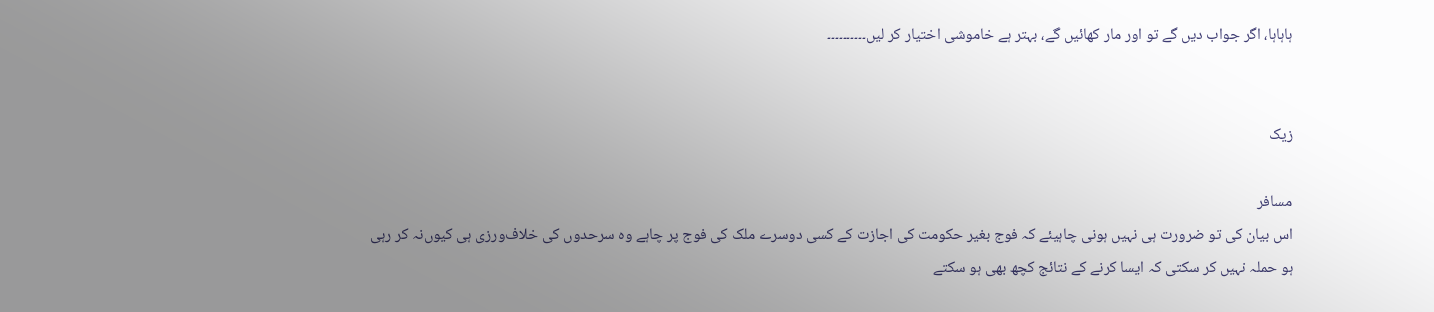ہاہاہا، اگر جواب دیں گے تو اور مار کھائیں گے، بہتر ہے خاموشی اختیار کر لیں۔۔۔۔۔۔۔۔۔۔


زیک

مسافر
اس بیان کی تو ضرورت ہی نہیں ہونی چاہیئے کہ فوج بغیر حکومت کی اجازت کے کسی دوسرے ملک کی فوج پر چاہے وہ سرحدوں کی خلاف‌ورزی ہی کیوں‌نہ کر رہی ہو حملہ نہیں کر سکتی کہ ایسا کرنے کے نتائج کچھ بھی ہو سکتے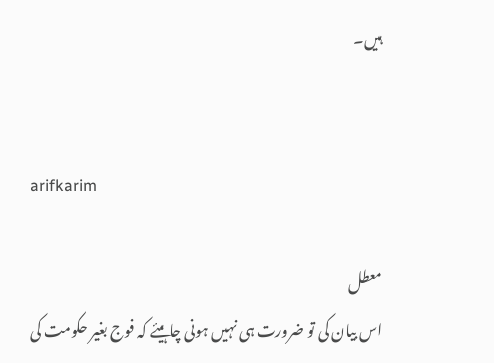ہیں۔


arifkarim

معطل
اس بیان کی تو ضرورت ہی نہیں ہونی چاہیئے کہ فوج بغیر حکومت کی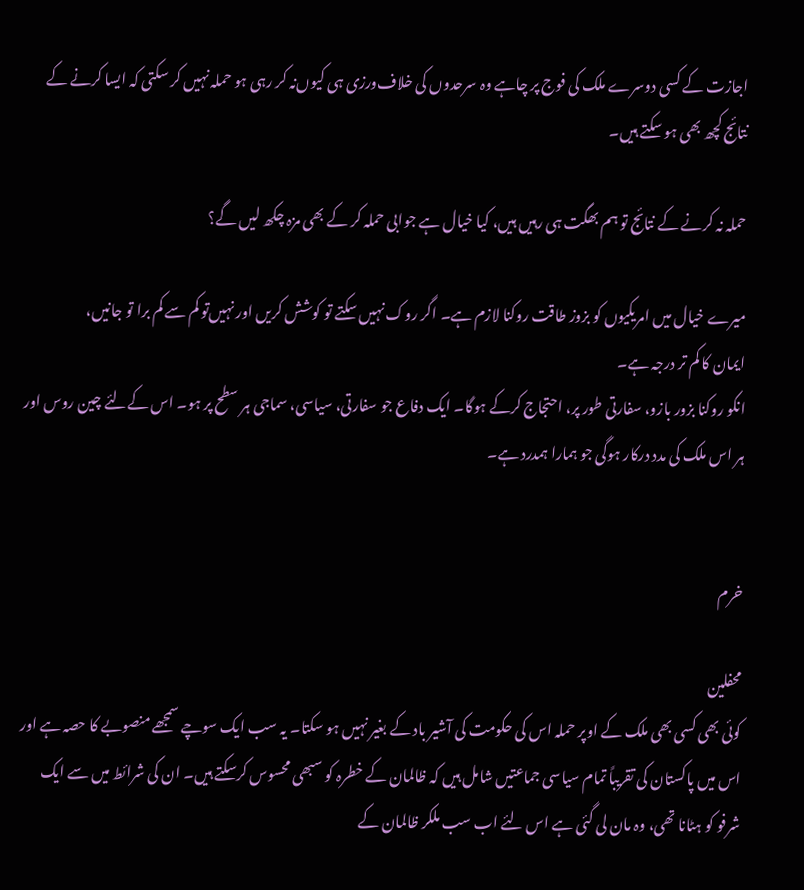اجازت کے کسی دوسرے ملک کی فوج پر چاہے وہ سرحدوں کی خلاف‌ورزی ہی کیوں‌نہ کر رہی ہو حملہ نہیں کر سکتی کہ ایسا کرنے کے نتائج کچھ بھی ہو سکتے ہیں۔

حملہ نہ کرنے کے نتائج تو ہم بھگت ہی رہیں ہیں، کیا خیال ہے جوابی حملہ کر کے بھی مزہ چکھ لیں گے؟

میرے خیال میں امریکیوں کو بزوز طاقت روکنا لازم ہے۔ اگر روک نہیں‌ سکتے تو کوشش کریں اور نہیں‌تو کم سے کم برا تو جانیں،
ایمان کا کم تر درجہ ہے۔
انکو روکنا بزور بازو، سفارتی طور پر، احتجاج کرکے ہوگا۔ ایک دفاع جو سفارتی، سیاسی، سماجی ہر سطح پر ہو۔ اس کےلئے چین روس اور ہر اس ملک کی مدد درکار ہوگی جو ہمارا ہمدرد ہے۔


خرم

محفلین
کوئی بھی کسی بھی ملک کے اوپر حملہ اس کی حکومت کی آشیر باد کے بغیر نہیں ہو سکتا۔ یہ سب ایک سوچے سمجھے منصوبے کا حصہ ہے اور اس میں پاکستان کی تقریباً تمام سیاسی جماعتیں شامل ہیں کہ ظالمان کے خطرہ کو سبھی محسوس کرسکتے ہیں۔ ان کی شرائط میں سے ایک شرفو کو ہٹانا تھی، وہ مان لی گئی ہے اس لئے اب سب ملکر ظالمان کے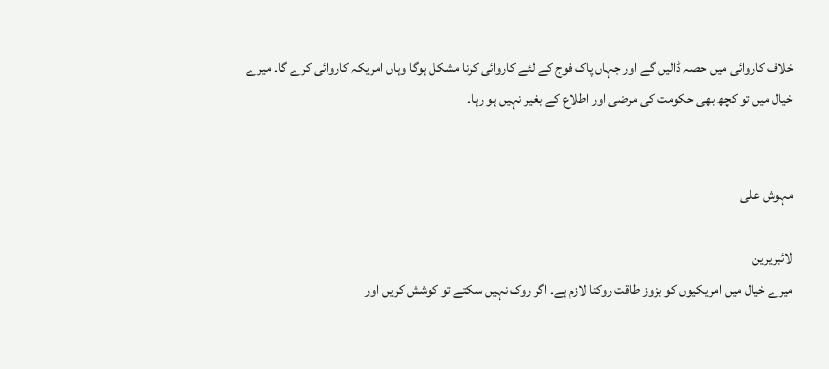خلاف کاروائی میں حصہ ڈالیں گے اور جہاں پاک فوج کے لئے کاروائی کرنا مشکل ہوگا وہاں امریکہ کاروائی کرے گا۔ میرے خیال میں تو کچھ بھی حکومت کی مرضی اور اطلاع کے بغیر نہیں ہو رہا۔


مہوش علی

لائبریرین
میرے خیال میں امریکیوں کو بزوز طاقت روکنا لازم ہے۔ اگر روک نہیں‌ سکتے تو کوشش کریں اور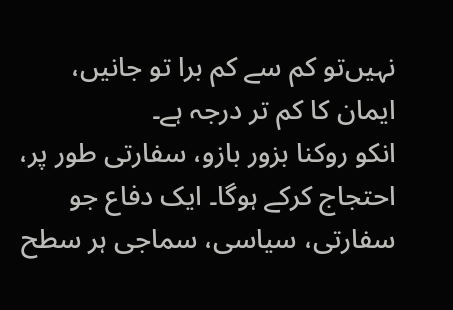نہیں‌تو کم سے کم برا تو جانیں،
ایمان کا کم تر درجہ ہے۔
انکو روکنا بزور بازو، سفارتی طور پر، احتجاج کرکے ہوگا۔ ایک دفاع جو سفارتی، سیاسی، سماجی ہر سطح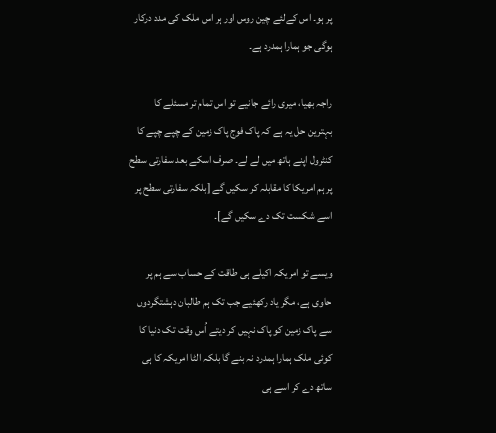پر ہو۔ اس کےلئے چین روس اور ہر اس ملک کی مدد درکار ہوگی جو ہمارا ہمدرد ہے۔

راجہ بھیا، میری رائے جانیے تو اس تمام تر مسئلے کا بہترین حل یہ ہے کہ پاک فوج پاک زمین کے چپے چپے کا کنٹرول اپنے ہاتھ میں لے لے۔ صرف اسکے بعد سفارتی سطح پر ہم امریکا کا مقابلہ کر سکیں گے [بلکہ سفارتی سطح پر اسے شکست تک دے سکیں گے]۔

ویسے تو امریکہ اکیلے ہی طاقت کے حساب سے ہم پر حاوی ہے، مگر یاد رکھئیے جب تک ہم طالبان دہشتگردوں سے پاک زمین کو پاک نہیں کر دیتے اُس وقت تک دنیا کا کوئی ملک ہمارا ہمدرد نہ بنے گا بلکہ الٹا امریکہ کا ہی ساتھ دے کر اسے ہی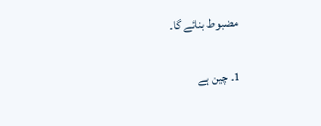مضبوط بنائے گا۔

1۔ چین ہے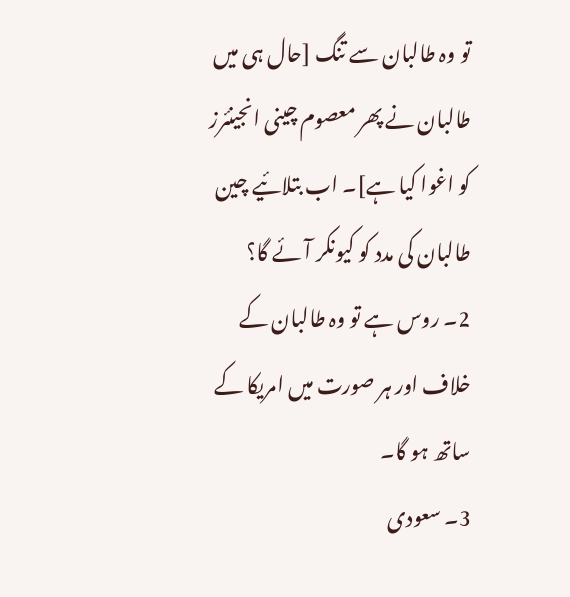تو وہ طالبان سے تنگ [حال ہی میں طالبان نے پھر معصوم چینی انجینئرز کو اغوا کیا ہے]۔ اب بتلائیے چین طالبان کی مدد کو کیونکر آئے گا؟
2۔ روس ہے تو وہ طالبان کے خلاف اور ہر صورت میں امریکا کے ساتھ ہو گا۔
3۔ سعودی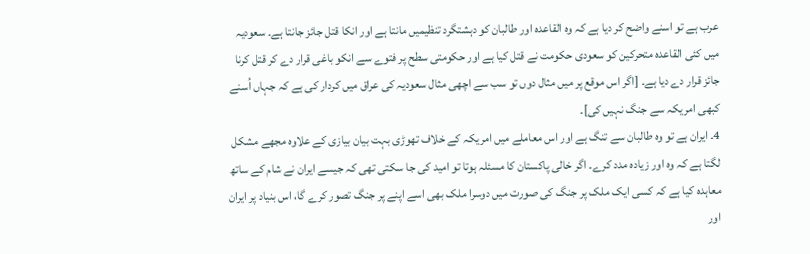عرب ہے تو اسنے واضح کر دیا ہے کہ وہ القاعدہ اور طالبان کو دہشتگرد تنظیمیں مانتا ہے اور انکا قتل جائز جانتا ہے۔ سعودیہ میں کئی القاعدہ متحرکین کو سعودی حکومت نے قتل کیا ہے اور حکومتی سطح پر فتوے سے انکو باغی قرار دے کر قتل کرنا جائز قرار دے دیا ہے۔ [اگر اس موقع پر میں مثال دوں تو سب سے اچھی مثال سعودیہ کی عراق میں کردار کی ہے کہ جہاں اُسنے کبھی امریکہ سے جنگ نہیں کی]۔
4۔ ایران ہے تو وہ طالبان سے تنگ ہے اور اس معاملے میں امریکہ کے خلاف تھوڑی بہت بیان بیازی کے علاوہ مجھے مشکل لگتا ہے کہ وہ اور زیادہ مدد کرے۔ اگر خالی پاکستان کا مسئلہ ہوتا تو امید کی جا سکتی تھی کہ جیسے ایران نے شام کے ساتھ معاہدہ کیا ہے کہ کسی ایک ملک پر جنگ کی صورت میں دوسرا ملک بھی اسے اپنے پر جنگ تصور کرے گا، اس بنیاد پر ایران اور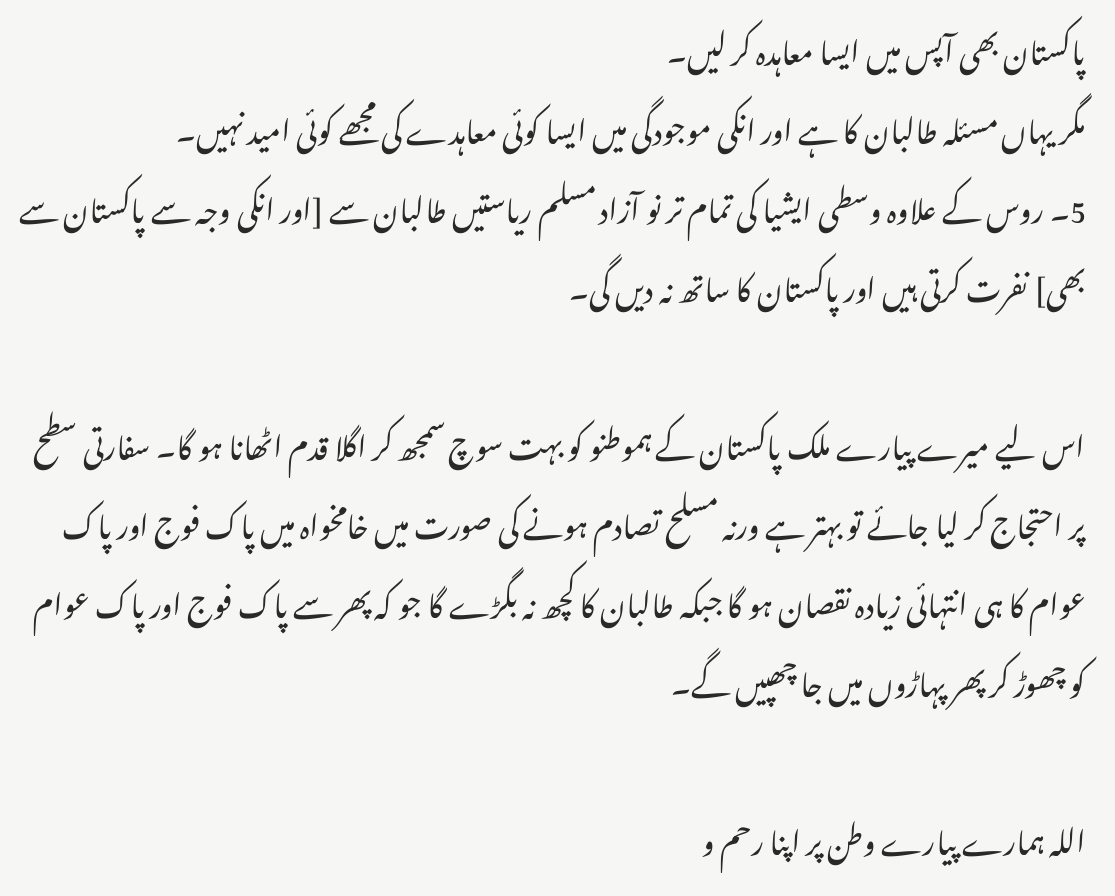پاکستان بھی آپس میں ایسا معاہدہ کر لیں۔
مگر یہاں مسئلہ طالبان کا ہے اور انکی موجودگی میں ایسا کوئی معاہدے کی مجھے کوئی امید نہیں۔
5۔ روس کے علاوہ وسطی ایشیا کی تمام تر نو آزاد مسلم ریاستیں طالبان سے [اور انکی وجہ سے پاکستان سے بھی] نفرت کرتی ہیں اور پاکستان کا ساتھ نہ دیں گی۔

اس لیے میرے پیارے ملک پاکستان کے ہموطنو کو بہت سوچ سمجھ کر اگلا قدم اٹھانا ہو گا۔ سفارتی سطح پر احتجاج کر لیا جائے تو بہتر ہے ورنہ مسلح تصادم ہونے کی صورت میں خامخواہ میں پاک فوج اور پاک عوام کا ہی انتہائی زیادہ نقصان ہو گا جبکہ طالبان کا کچھ نہ بگڑے گا جو کہ پھر سے پاک فوج اور پاک عوام کو چھوڑ کر پھر پہاڑوں میں جا چھپیں گے۔

اللہ ہمارے پیارے وطن پر اپنا رحم و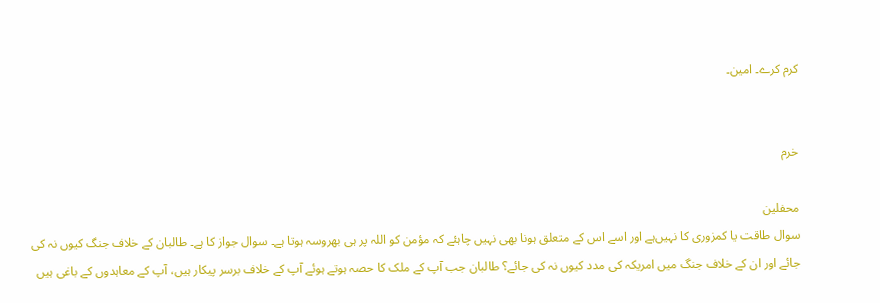کرم کرے۔ امین۔


خرم

محفلین
سوال طاقت یا کمزوری کا نہیں‌ہے اور اسے اس کے متعلق ہونا بھی نہیں چاہئے کہ مؤمن کو اللہ پر ہی بھروسہ ہوتا ہے۔ سوال جواز کا ہے۔ طالبان کے خلاف جنگ کیوں نہ کی جائے اور ان کے خلاف جنگ میں امریکہ کی مدد کیوں نہ کی جائے؟ طالبان جب آپ کے ملک کا حصہ ہوتے ہوئے آپ کے خلاف برسر پیکار ہیں، آپ کے معاہدوں کے باغی ہیں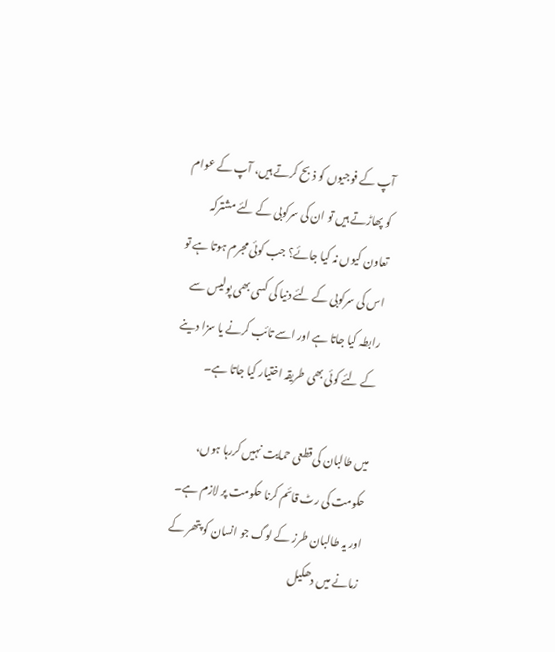آپ کے فوجیوں کو ذبح کرتے ہیں، آپ کے عوام کو پھاڑتے ہیں تو ان کی سرکوبی کے لئے مشترکہ تعاون کیوں نہ کیا جائے؟ جب کوئی مجرم ہوتا ہے تو اس کی سرکوبی کے لئے دنیا کی کسی بھی پولیس سے رابطہ کیا جاتا ہے اور اسے تائب کرنے یا سزا دینے کے لئے کوئی بھی طریقہ اختیار کیا جاتا ہے۔

میں طالبان کی قطعی حمایت نہیں کررہا ہوں، حکومت کی رٹ قائم کرنا حکومت پر لازم ہے۔ اور یہ طالبان طرز کے لوگ جو انسان کو پتھر کے زمانے میں دھکیل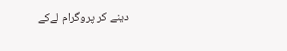دینے کر پروگرام لےکے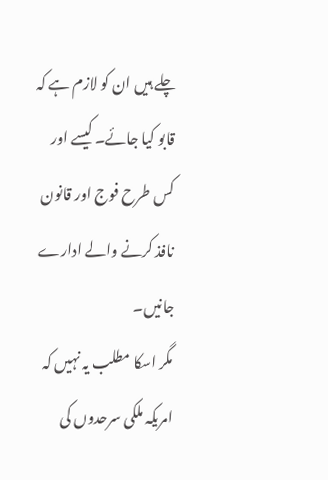چلے ہیں ان کو لازم ہے کہ قابو کیا جائے۔ کیسے اور کس طرح فوج اور قانون نافذ کرنے والے ادارے جانیں۔
مگر اسکا مطلب یہ نہیں کہ امریکہ ملکی سرحدوں کی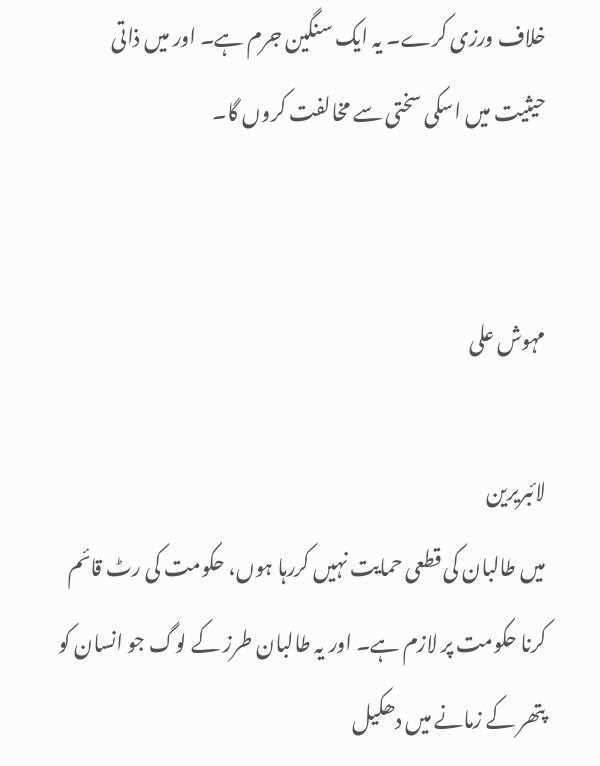خلاف ورزی کرے۔ یہ ایک سنگین جرم ہے۔ اور میں ذاتی حیثیت میں اسکی سختی سے مخالفت کروں گا۔


مہوش علی

لائبریرین
میں طالبان کی قطعی حمایت نہیں کررہا ہوں، حکومت کی رٹ قائم کرنا حکومت پر لازم ہے۔ اور یہ طالبان طرز کے لوگ جو انسان کو پتھر کے زمانے میں دھکیل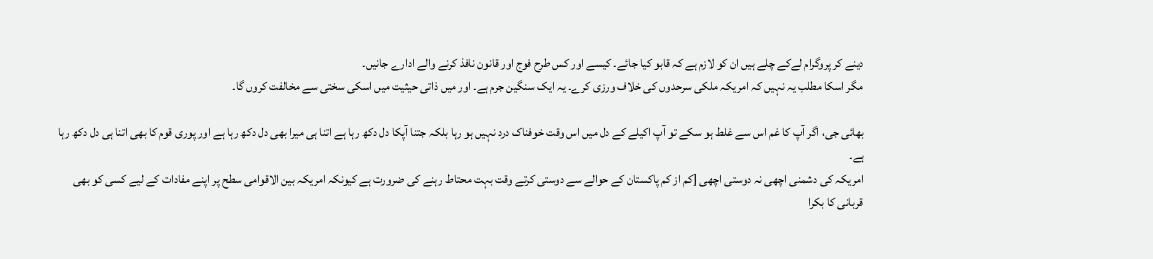دینے کر پروگرام لےکے چلے ہیں ان کو لازم ہے کہ قابو کیا جائے۔ کیسے اور کس طرح فوج اور قانون نافذ کرنے والے ادارے جانیں۔
مگر اسکا مطلب یہ نہیں کہ امریکہ ملکی سرحدوں کی خلاف ورزی کرے۔ یہ ایک سنگین جرم ہے۔ اور میں ذاتی حیثیت میں اسکی سختی سے مخالفت کروں گا۔

بھائی جی، اگر آپ کا غم اس سے غلط ہو سکے تو آپ اکیلے کے دل میں اس وقت خوفناک درد نہیں ہو رہا بلکہ جتنا آپکا دل دکھ رہا ہے اتنا ہی میرا بھی دل دکھ رہا ہے اور پوری قوم کا بھی اتنا ہی دل دکھ رہا ہے۔
امریکہ کی دشمنی اچھی نہ دوستی اچھی [کم از کم پاکستان کے حوالے سے دوستی کرتے وقت بہت محتاط رہنے کی ضرورت ہے کیونکہ امریکہ بین الاقوامی سطح پر اپنے مفادات کے لیے کسی کو بھی قربانی کا بکرا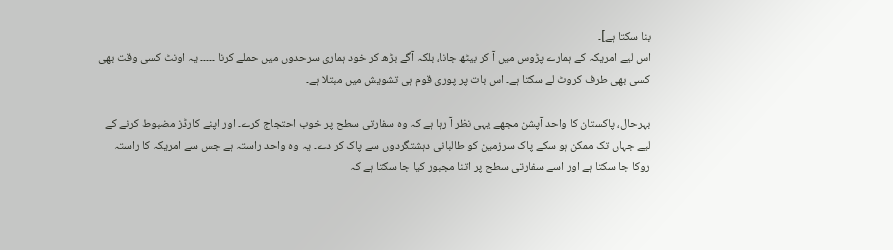بنا سکتا ہے]۔
اس لیے امریکہ کے ہمارے پڑوس میں آ کر بیٹھ جانا، بلکہ آگے بڑھ کر خود ہماری سرحدوں میں حملے کرنا ۔۔۔۔۔ یہ اونٹ کسی وقت بھی کسی بھی طرف کروٹ لے سکتا ہے۔ اس بات پر پوری قوم ہی تشویش میں مبتلا ہے۔

بہرحال، پاکستان کا واحد آپشن مجھے یہی نظر آ رہا ہے کہ وہ سفارتی سطح پر خوب احتجاج کرے۔ اور اپنے کارڈز مضبوط کرنے کے لیے جہاں تک ممکن ہو سکے پاک سرزمین کو طالبانی دہشتگردوں سے پاک کر دے۔ یہ وہ واحد راستہ ہے جس سے امریکہ کا راستہ روکا جا سکتا ہے اور اسے سفارتی سطح پر اتنا مجبور کیا جا سکتا ہے کہ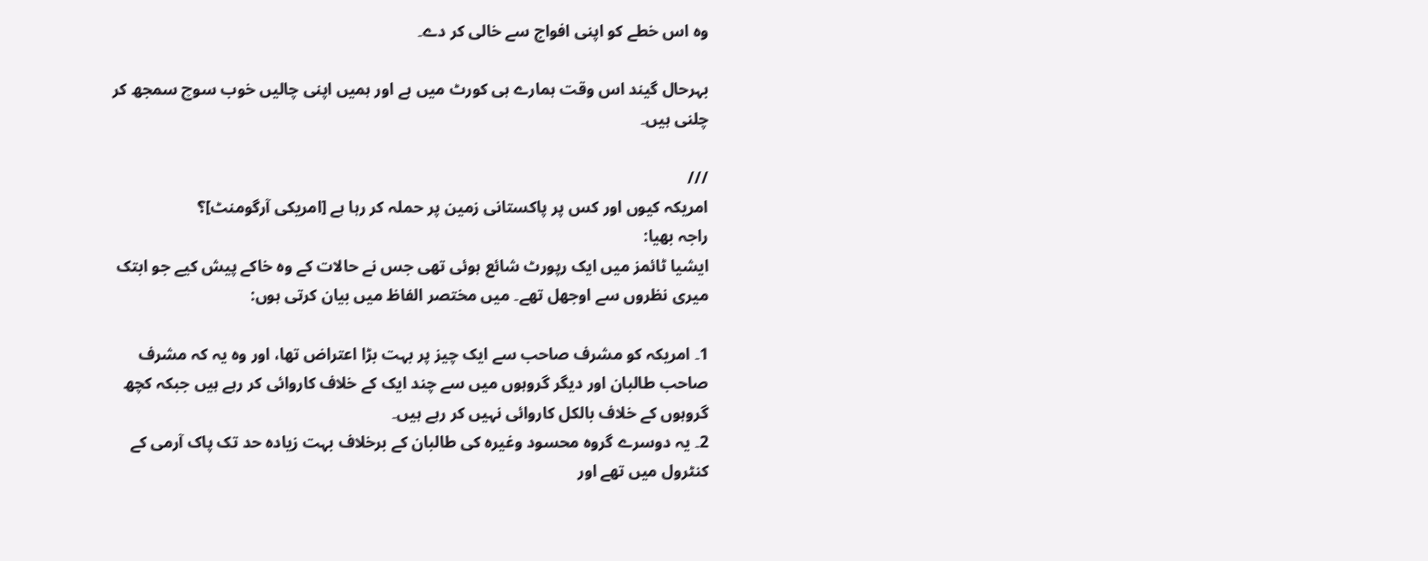وہ اس خطے کو اپنی افواج سے خالی کر دے۔

بہرحال گیند اس وقت ہمارے ہی کورٹ میں ہے اور ہمیں اپنی چالیں خوب سوچ سمجھ کر چلنی ہیں۔

///
امریکہ کیوں اور کس پر پاکستانی زمین پر حملہ کر رہا ہے [امریکی آرگومنٹ]؟
راجہ بھیا:
ایشیا ٹائمز میں ایک رپورٹ شائع ہوئی تھی جس نے حالات کے وہ خاکے پیش کیے جو ابتک میری نظروں سے اوجھل تھے۔ میں مختصر الفاظ میں بیان کرتی ہوں:

1۔ امریکہ کو مشرف صاحب سے ایک چیز پر بہت بڑا اعتراض تھا، اور وہ یہ کہ مشرف صاحب طالبان اور دیگر گروہوں میں سے چند ایک کے خلاف کاروائی کر رہے ہیں جبکہ کچھ گروہوں کے خلاف بالکل کاروائی نہیں کر رہے ہیں۔
2۔ یہ دوسرے گروہ محسود وغیرہ کی طالبان کے برخلاف بہت زیادہ حد تک پاک آرمی کے کنٹرول میں تھے اور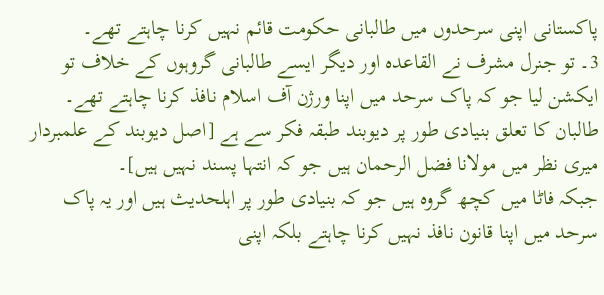پاکستانی اپنی سرحدوں میں طالبانی حکومت قائم نہیں کرنا چاہتے تھے۔
3۔ تو جنرل مشرف نے القاعدہ اور دیگر ایسے طالبانی گروہوں کے خلاف تو ایکشن لیا جو کہ پاک سرحد میں اپنا ورژن آف اسلام نافذ کرنا چاہتے تھے۔
طالبان کا تعلق بنیادی طور پر دیوبند طبقہ فکر سے ہے [اصل دیوبند کے علمبردار میری نظر میں مولانا فضل الرحمان ہیں جو کہ انتہا پسند نہیں ہیں]۔
جبکہ فاٹا میں کچھ گروہ ہیں جو کہ بنیادی طور پر اہلحدیث ہیں اور یہ پاک سرحد میں اپنا قانون نافذ نہیں کرنا چاہتے بلکہ اپنی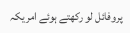پروفائل لو رکھتے ہوئے امریکہ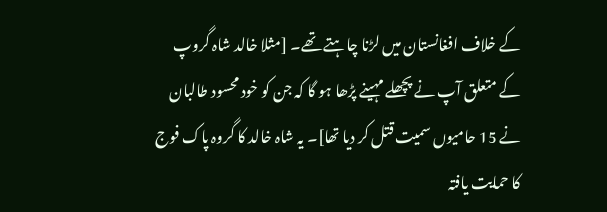کے خلاف افغانستان میں لڑنا چاہتے تھے۔ [مثلا خالد شاہ گروپ کے متعلق آپ نے پچھلے مہینے پڑھا ہو گا کہ جن کو خود محسود طالبان نے 15 حامیوں سمیت قتل کر دیا تھا]۔ یہ شاہ خالد کا گروہ پاک فوج کا حمایت یافتہ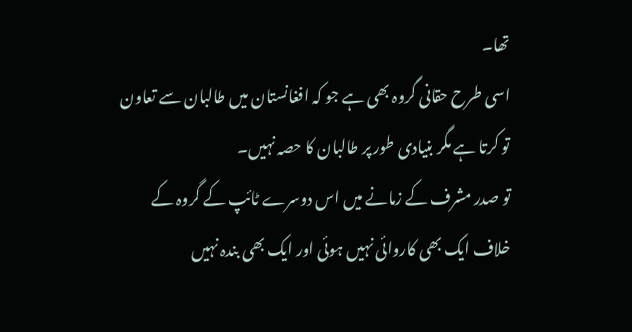تھا۔
اسی طرح حقانی گروہ بھی ہے جو کہ افغانستان میں طالبان سے تعاون تو کرتا ہے مگر بنیادی طور پر طالبان کا حصہ نہیں۔
تو صدر مشرف کے زمانے میں اس دوسرے ٹائپ کے گروہ کے خلاف ایک بھی کاروائی نہیں ہوئی اور ایک بھی بندہ نہیں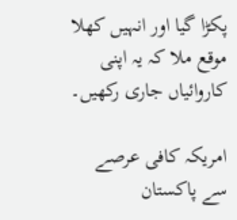پکڑا گیا اور انہیں کھلا موقع ملا کہ یہ اپنی کاروائیاں جاری رکھیں۔

امریکہ کافی عرصے سے پاکستان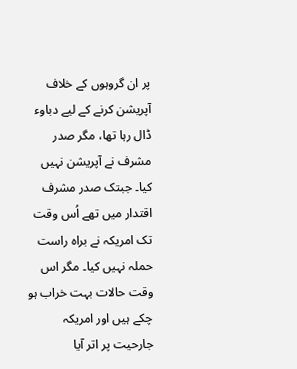پر ان گروہوں کے خلاف آپریشن کرنے کے لیے دباوء ڈال رہا تھا، مگر صدر مشرف نے آپریشن نہیں کیا۔ جبتک صدر مشرف اقتدار میں تھے اُس وقت تک امریکہ نے براہ راست حملہ نہیں کیا۔ مگر اس وقت حالات بہت خراب ہو چکے ہیں اور امریکہ جارحیت پر اتر آیا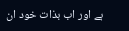ہے اور اب بذات خود ان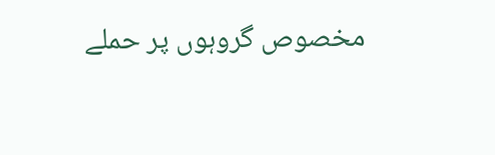مخصوص گروہوں پر حملے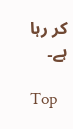کر رہا ہے۔

Top